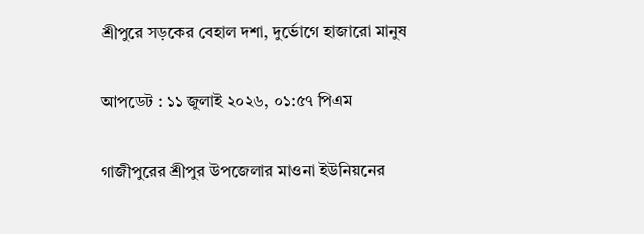শ্রীপুরে সড়কের বেহাল দশা, দুর্ভোগে হাজারো মানুষ

আপডেট : ১১ জুলাই ২০২৬, ০১:৫৭ পিএম

গাজীপুরের শ্রীপুর উপজেলার মাওনা ইউনিয়নের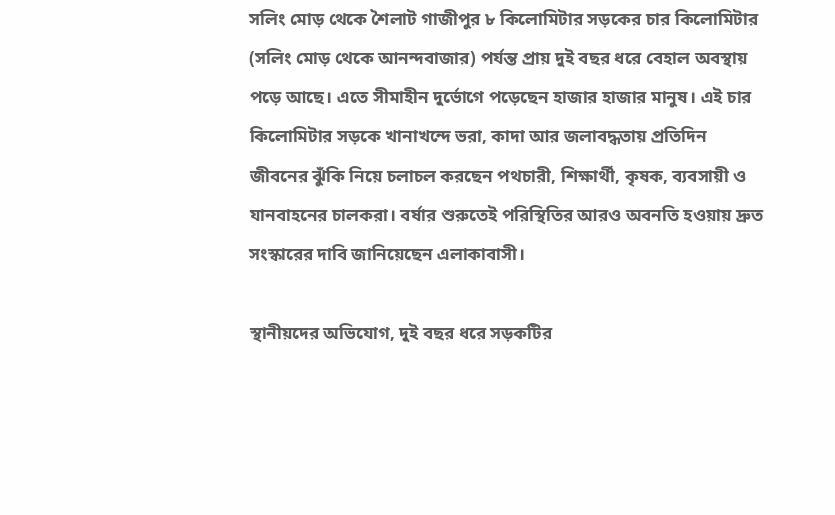সলিং মোড় থেকে শৈলাট গাজীপুর ৮ কিলোমিটার সড়কের চার কিলোমিটার (সলিং মোড় থেকে আনন্দবাজার) পর্যন্ত প্রায় দুই বছর ধরে বেহাল অবস্থায় পড়ে আছে। এতে সীমাহীন দুর্ভোগে পড়েছেন হাজার হাজার মানুষ। এই চার কিলোমিটার সড়কে খানাখন্দে ভরা, কাদা আর জলাবদ্ধতায় প্রতিদিন জীবনের ঝুঁকি নিয়ে চলাচল করছেন পথচারী, শিক্ষার্থী, কৃষক, ব্যবসায়ী ও যানবাহনের চালকরা। বর্ষার শুরুতেই পরিস্থিতির আরও অবনতি হওয়ায় দ্রুত সংস্কারের দাবি জানিয়েছেন এলাকাবাসী।

স্থানীয়দের অভিযোগ, দুই বছর ধরে সড়কটির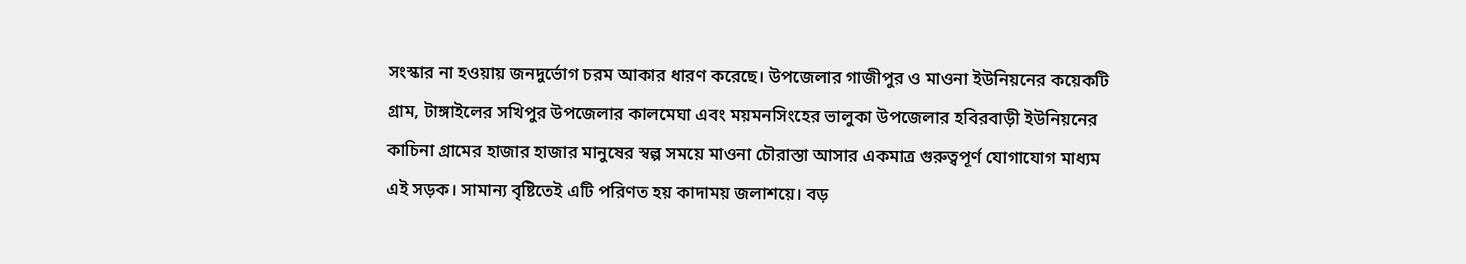সংস্কার না হওয়ায় জনদুর্ভোগ চরম আকার ধারণ করেছে। উপজেলার গাজীপুর ও মাওনা ইউনিয়নের কয়েকটি গ্রাম, টাঙ্গাইলের সখিপুর উপজেলার কালমেঘা এবং ময়মনসিংহের ভালুকা উপজেলার হবিরবাড়ী ইউনিয়নের কাচিনা গ্রামের হাজার হাজার মানুষের স্বল্প সময়ে মাওনা চৌরাস্তা আসার একমাত্র গুরুত্বপূর্ণ যোগাযোগ মাধ্যম এই সড়ক। সামান্য বৃষ্টিতেই এটি পরিণত হয় কাদাময় জলাশয়ে। বড়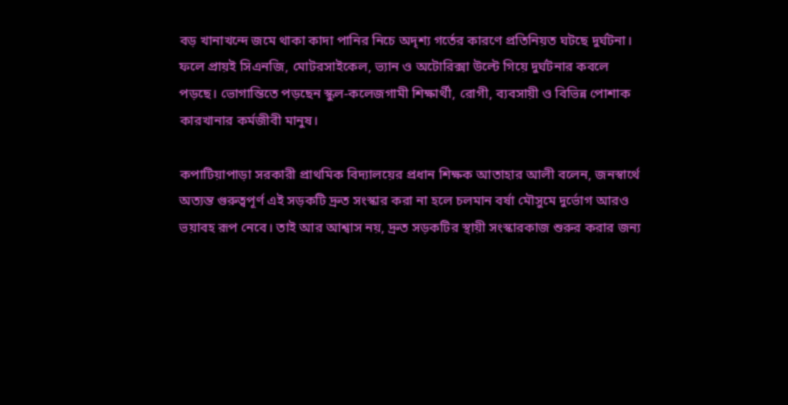বড় খানাখন্দে জমে থাকা কাদা পানির নিচে অদৃশ্য গর্তের কারণে প্রতিনিয়ত ঘটছে দুর্ঘটনা। ফলে প্রায়ই সিএনজি, মোটরসাইকেল, ভ্যান ও অটোরিক্সা উল্টে গিয়ে দুর্ঘটনার কবলে পড়ছে। ভোগান্তিতে পড়ছেন স্কুল-কলেজগামী শিক্ষার্থী, রোগী, ব্যবসায়ী ও বিভিন্ন পোশাক কারখানার কর্মজীবী মানুষ।

কপাটিয়াপাড়া সরকারী প্রাথমিক বিদ্যালয়ের প্রধান শিক্ষক আতাহার আলী বলেন, জনস্বার্থে অত্যন্ত গুরুত্বপূর্ণ এই সড়কটি দ্রুত সংস্কার করা না হলে চলমান বর্ষা মৌসুমে দুর্ভোগ আরও ভয়াবহ রূপ নেবে। তাই আর আশ্বাস নয়, দ্রুত সড়কটির স্থায়ী সংস্কারকাজ শুরুর করার জন্য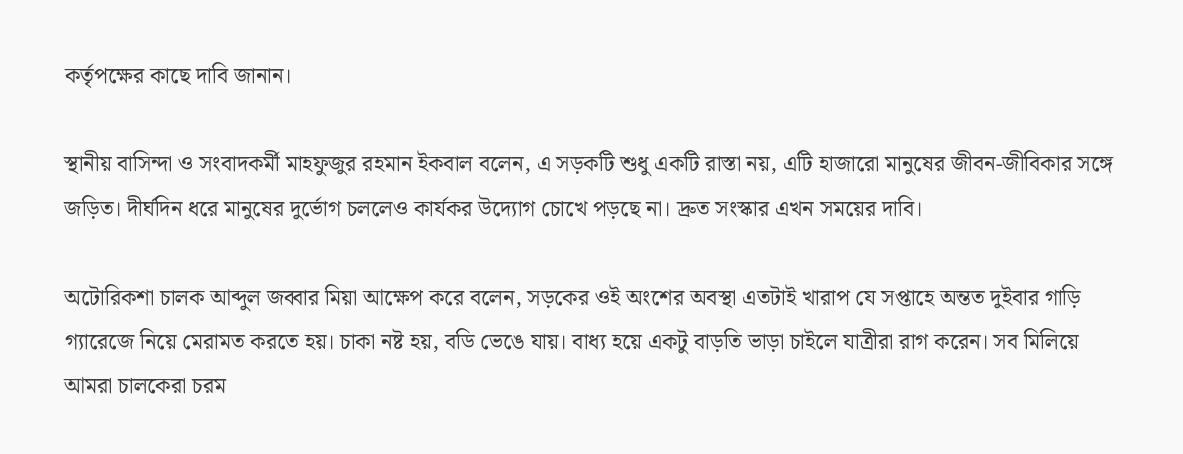কর্তৃপক্ষের কাছে দাবি জানান।

স্থানীয় বাসিন্দা ও সংবাদকর্মী মাহফুজুর রহমান ইকবাল বলেন, এ সড়কটি শুধু একটি রাস্তা নয়, এটি হাজারো মানুষের জীবন-জীবিকার সঙ্গে জড়িত। দীর্ঘদিন ধরে মানুষের দুর্ভোগ চললেও কার্যকর উদ্যোগ চোখে পড়ছে না। দ্রুত সংস্কার এখন সময়ের দাবি।

অটোরিকশা চালক আব্দুল জব্বার মিয়া আক্ষেপ করে বলেন, সড়কের ওই অংশের অবস্থা এতটাই খারাপ যে সপ্তাহে অন্তত দুইবার গাড়ি গ্যারেজে নিয়ে মেরামত করতে হয়। চাকা নষ্ট হয়, বডি ভেঙে যায়। বাধ্য হয়ে একটু বাড়তি ভাড়া চাইলে যাত্রীরা রাগ করেন। সব মিলিয়ে আমরা চালকেরা চরম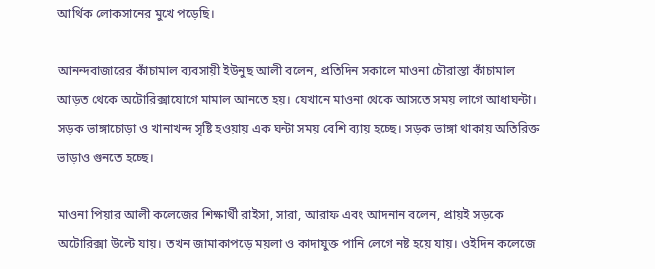আর্থিক লোকসানের মুখে পড়েছি।

আনন্দবাজারের কাঁচামাল ব্যবসায়ী ইউনুছ আলী বলেন, প্রতিদিন সকালে মাওনা চৌরাস্তা কাঁচামাল আড়ত থেকে অটোরিক্সাযোগে মামাল আনতে হয়। যেখানে মাওনা থেকে আসতে সময় লাগে আধাঘন্টা। সড়ক ভাঙ্গাচোড়া ও খানাখন্দ সৃষ্টি হওয়ায় এক ঘন্টা সময় বেশি ব্যায় হচ্ছে। সড়ক ভাঙ্গা থাকায় অতিরিক্ত ভাড়াও গুনতে হচ্ছে।

মাওনা পিয়ার আলী কলেজের শিক্ষার্থী রাইসা, সারা, আরাফ এবং আদনান বলেন, প্রায়ই সড়কে অটোরিক্সা উল্টে যায়। তখন জামাকাপড়ে ময়লা ও কাদাযুক্ত পানি লেগে নষ্ট হয়ে যায়। ওইদিন কলেজে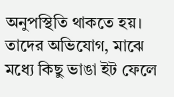অনুপস্থিতি থাকতে হয়। তাদের অভিযোগ, মাঝে মধ্যে কিছু ভাঙা ইট ফেলে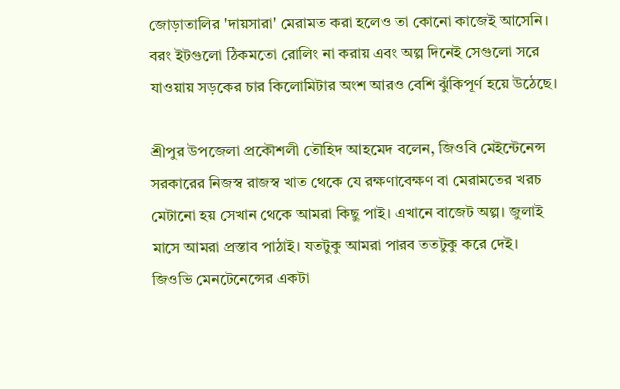জোড়াতালির 'দায়সারা' মেরামত করা হলেও তা কোনো কাজেই আসেনি। বরং ইটগুলো ঠিকমতো রোলিং না করায় এবং অল্প দিনেই সেগুলো সরে যাওয়ায় সড়কের চার কিলোমিটার অংশ আরও বেশি ঝুঁকিপূর্ণ হয়ে উঠেছে।

শ্রীপুর উপজেলা প্রকৌশলী তৌহিদ আহমেদ বলেন, জিওবি মেইন্টেনেন্স সরকারের নিজস্ব রাজস্ব খাত থেকে যে রক্ষণাবেক্ষণ বা মেরামতের খরচ মেটানো হয় সেখান থেকে আমরা কিছু পাই। এখানে বাজেট অল্প। জুলাই মাসে আমরা প্রস্তাব পাঠাই। যতটুকু আমরা পারব ততটুকু করে দেই। জিওভি মেনটেনেন্সের একটা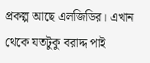প্রকল্প আছে এলজিডির। এখান থেকে যতটুকু বরাদ্দ পাই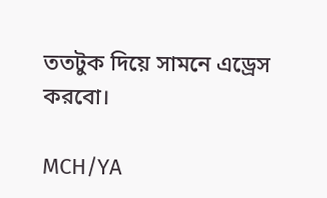ততটুক দিয়ে সামনে এড্রেস করবো।

MCH/YA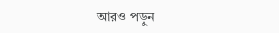আরও পড়ুন